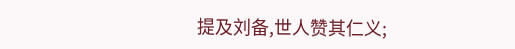提及刘备,世人赞其仁义;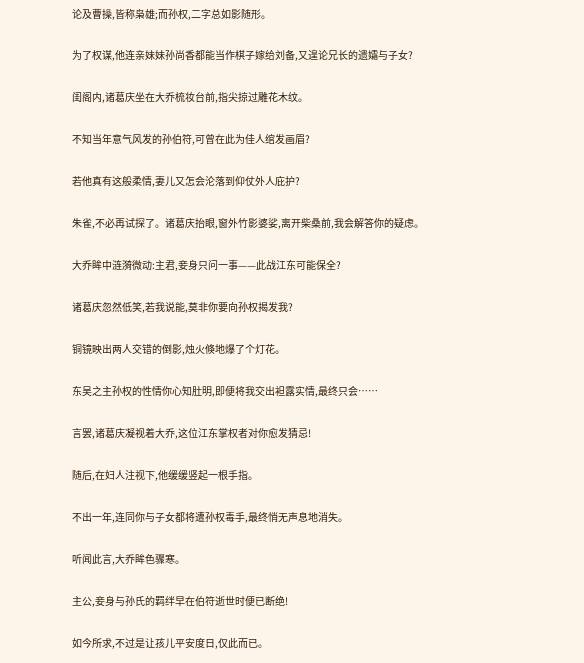论及曹操,皆称枭雄;而孙权,二字总如影随形。

为了权谋,他连亲妹妹孙尚香都能当作棋子嫁给刘备,又遑论兄长的遗孀与子女?

闺阁内,诸葛庆坐在大乔梳妆台前,指尖掠过雕花木纹。

不知当年意气风发的孙伯符,可曾在此为佳人绾发画眉?

若他真有这般柔情,妻儿又怎会沦落到仰仗外人庇护?

朱雀,不必再试探了。诸葛庆抬眼,窗外竹影婆娑,离开柴桑前,我会解答你的疑虑。

大乔眸中涟漪微动:主君,妾身只问一事——此战江东可能保全?

诸葛庆忽然低笑,若我说能,莫非你要向孙权揭发我?

铜镜映出两人交错的倒影,烛火倏地爆了个灯花。

东吴之主孙权的性情你心知肚明,即便将我交出袒露实情,最终只会……

言罢,诸葛庆凝视着大乔,这位江东掌权者对你愈发猜忌!

随后,在妇人注视下,他缓缓竖起一根手指。

不出一年,连同你与子女都将遭孙权毒手,最终悄无声息地消失。

听闻此言,大乔眸色骤寒。

主公,妾身与孙氏的羁绊早在伯符逝世时便已断绝!

如今所求,不过是让孩儿平安度日,仅此而已。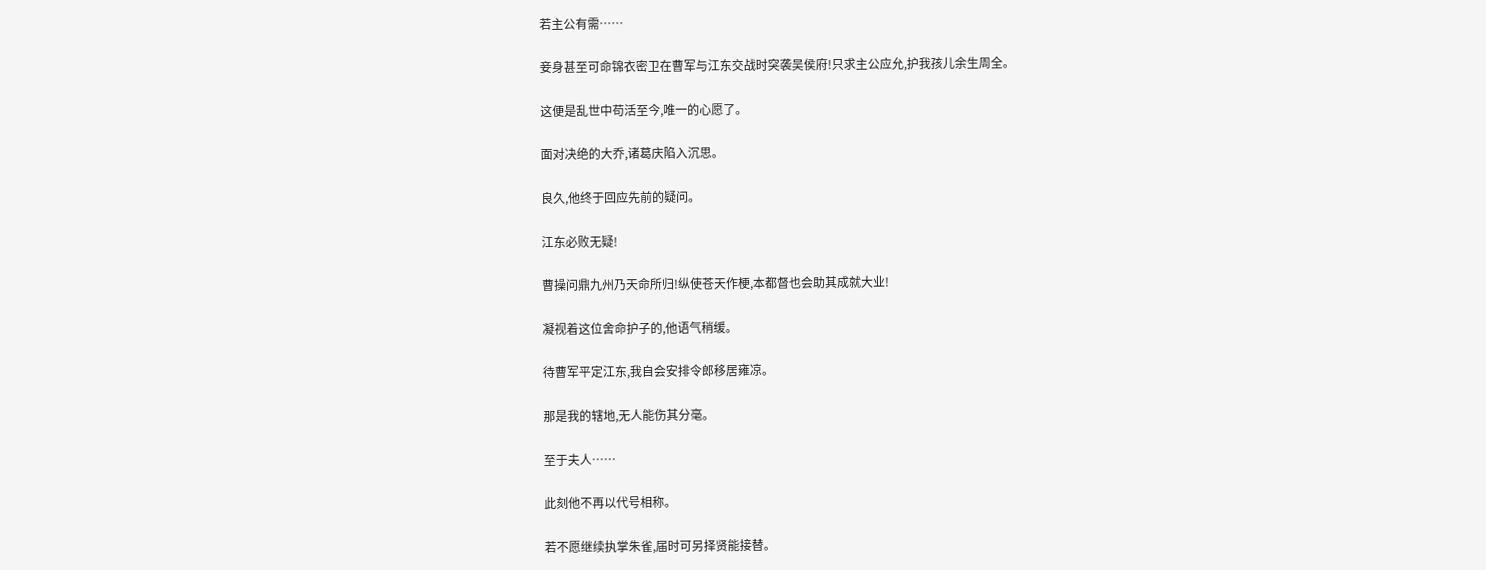若主公有需……

妾身甚至可命锦衣密卫在曹军与江东交战时突袭吴侯府!只求主公应允,护我孩儿余生周全。

这便是乱世中苟活至今,唯一的心愿了。

面对决绝的大乔,诸葛庆陷入沉思。

良久,他终于回应先前的疑问。

江东必败无疑!

曹操问鼎九州乃天命所归!纵使苍天作梗,本都督也会助其成就大业!

凝视着这位舍命护子的,他语气稍缓。

待曹军平定江东,我自会安排令郎移居雍凉。

那是我的辖地,无人能伤其分毫。

至于夫人……

此刻他不再以代号相称。

若不愿继续执掌朱雀,届时可另择贤能接替。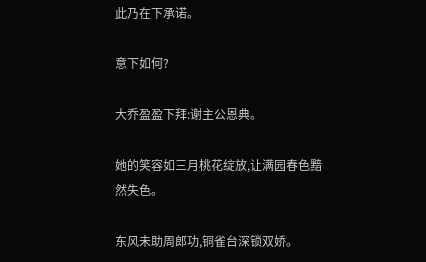此乃在下承诺。

意下如何?

大乔盈盈下拜:谢主公恩典。

她的笑容如三月桃花绽放,让满园春色黯然失色。

东风未助周郎功,铜雀台深锁双娇。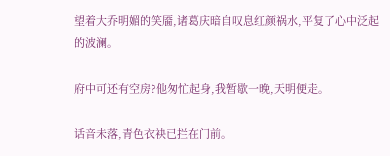望着大乔明媚的笑靥,诸葛庆暗自叹息红颜祸水,平复了心中泛起的波澜。

府中可还有空房?他匆忙起身,我暂歇一晚,天明便走。

话音未落,青色衣袂已拦在门前。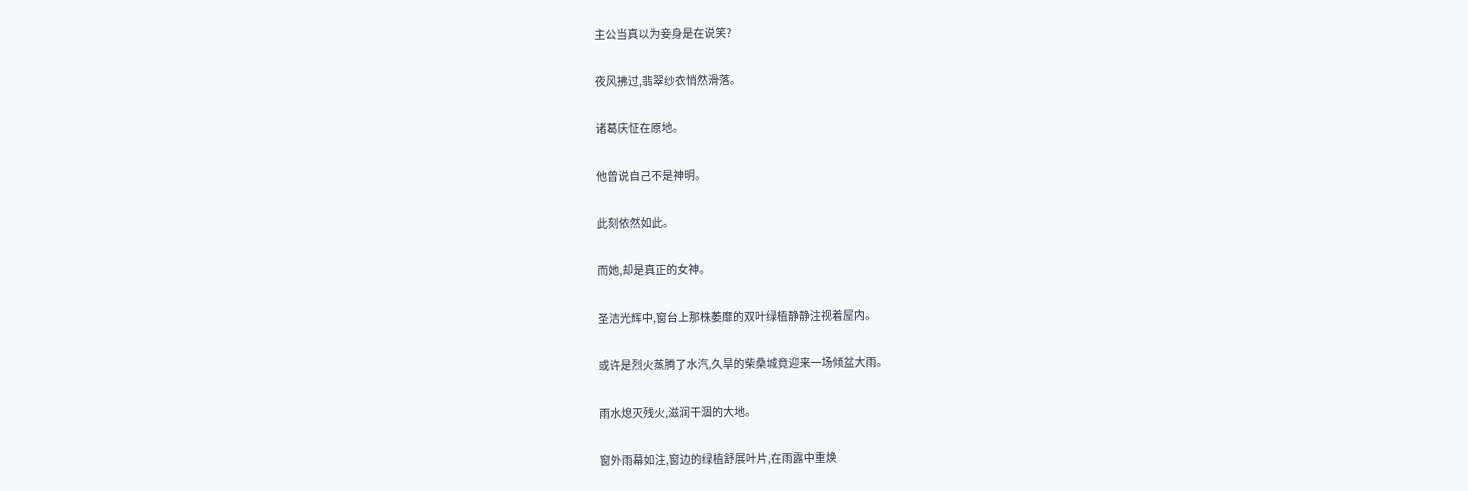主公当真以为妾身是在说笑?

夜风拂过,翡翠纱衣悄然滑落。

诸葛庆怔在原地。

他曾说自己不是神明。

此刻依然如此。

而她,却是真正的女神。

圣洁光辉中,窗台上那株萎靡的双叶绿植静静注视着屋内。

或许是烈火蒸腾了水汽,久旱的柴桑城竟迎来一场倾盆大雨。

雨水熄灭残火,滋润干涸的大地。

窗外雨幕如注,窗边的绿植舒展叶片,在雨露中重焕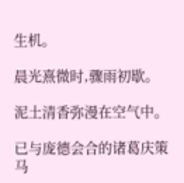生机。

晨光熹微时,骤雨初歇。

泥土清香弥漫在空气中。

已与庞德会合的诸葛庆策马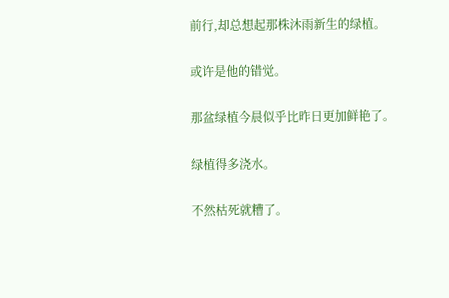前行,却总想起那株沐雨新生的绿植。

或许是他的错觉。

那盆绿植今晨似乎比昨日更加鲜艳了。

绿植得多浇水。

不然枯死就糟了。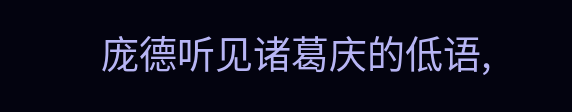庞德听见诸葛庆的低语,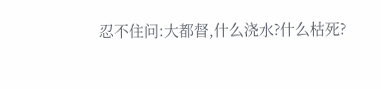忍不住问:大都督,什么浇水?什么枯死?